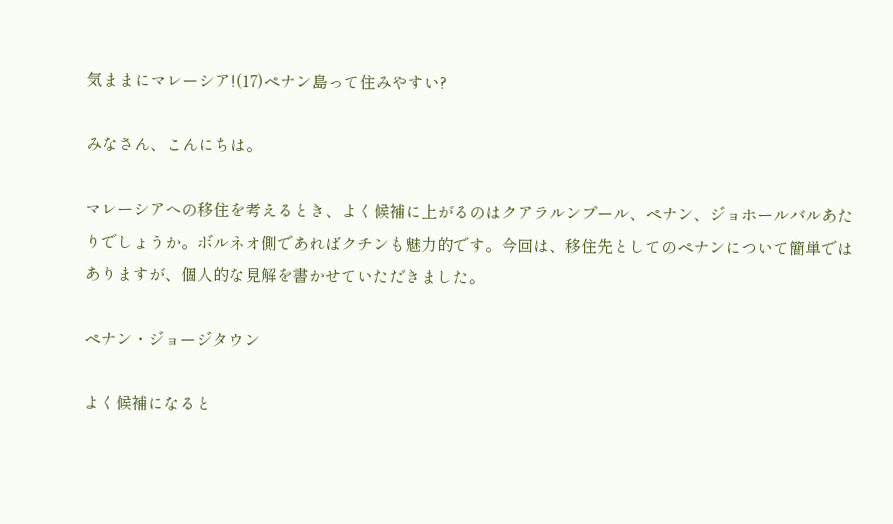気ままにマレーシア!(17)ペナン島って住みやすい?

みなさん、こんにちは。

マレーシアへの移住を考えるとき、よく候補に上がるのはクアラルンプール、ペナン、ジョホールバルあたりでしょうか。ボルネオ側であればクチンも魅力的です。今回は、移住先としてのペナンについて簡単ではありますが、個人的な見解を書かせていただきました。

ペナン・ジョージタウン

よく候補になると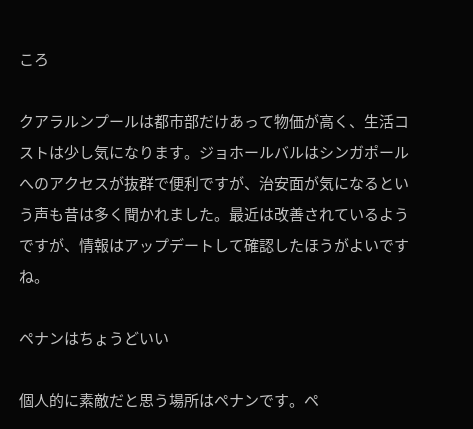ころ

クアラルンプールは都市部だけあって物価が高く、生活コストは少し気になります。ジョホールバルはシンガポールへのアクセスが抜群で便利ですが、治安面が気になるという声も昔は多く聞かれました。最近は改善されているようですが、情報はアップデートして確認したほうがよいですね。

ペナンはちょうどいい

個人的に素敵だと思う場所はペナンです。ペ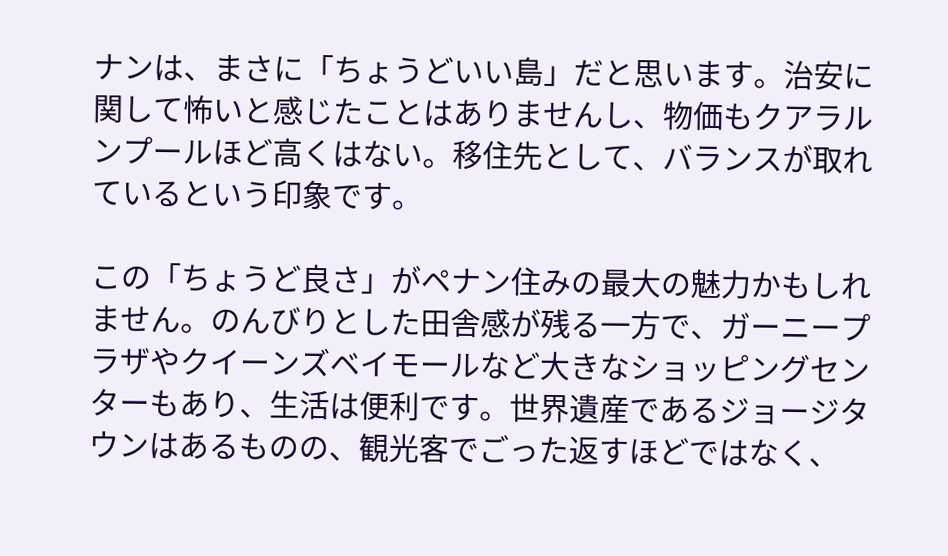ナンは、まさに「ちょうどいい島」だと思います。治安に関して怖いと感じたことはありませんし、物価もクアラルンプールほど高くはない。移住先として、バランスが取れているという印象です。

この「ちょうど良さ」がペナン住みの最大の魅力かもしれません。のんびりとした田舎感が残る一方で、ガーニープラザやクイーンズベイモールなど大きなショッピングセンターもあり、生活は便利です。世界遺産であるジョージタウンはあるものの、観光客でごった返すほどではなく、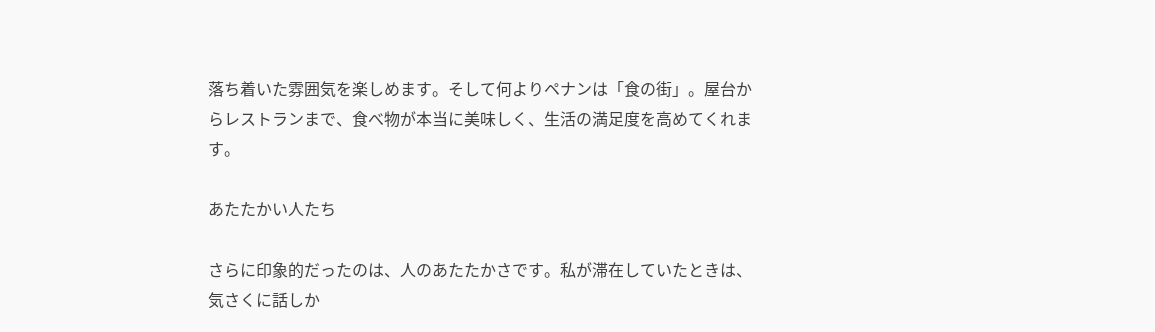落ち着いた雰囲気を楽しめます。そして何よりペナンは「食の街」。屋台からレストランまで、食べ物が本当に美味しく、生活の満足度を高めてくれます。

あたたかい人たち

さらに印象的だったのは、人のあたたかさです。私が滞在していたときは、気さくに話しか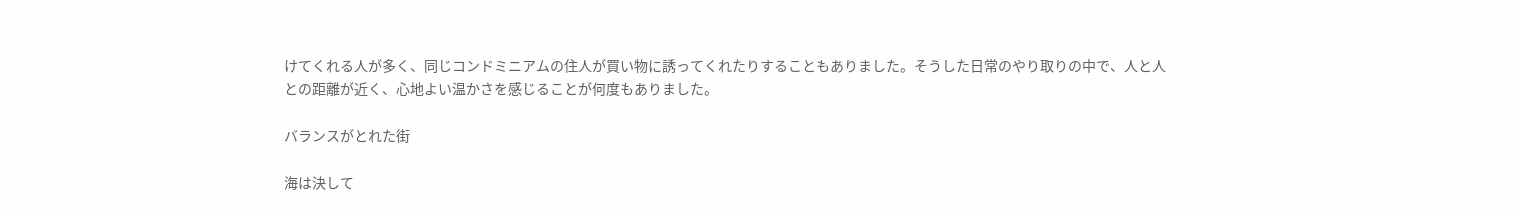けてくれる人が多く、同じコンドミニアムの住人が買い物に誘ってくれたりすることもありました。そうした日常のやり取りの中で、人と人との距離が近く、心地よい温かさを感じることが何度もありました。

バランスがとれた街

海は決して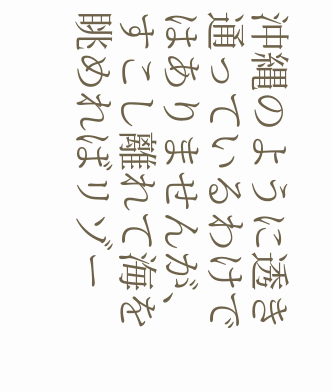沖縄のように透き通っているわけではありませんが、すこし離れて海を眺めればリゾー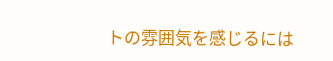トの雰囲気を感じるには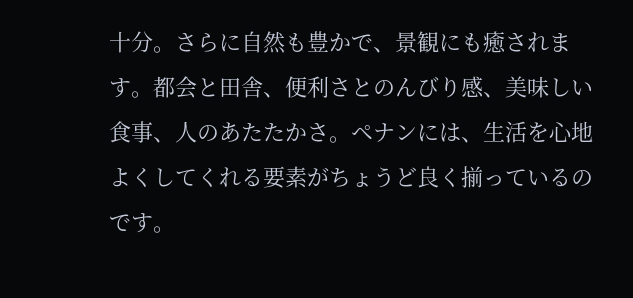十分。さらに自然も豊かで、景観にも癒されます。都会と田舎、便利さとのんびり感、美味しい食事、人のあたたかさ。ペナンには、生活を心地よくしてくれる要素がちょうど良く揃っているのです。